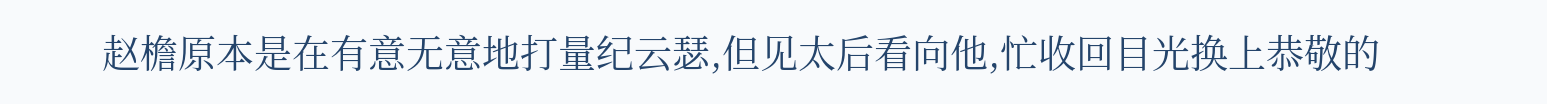赵檐原本是在有意无意地打量纪云瑟,但见太后看向他,忙收回目光换上恭敬的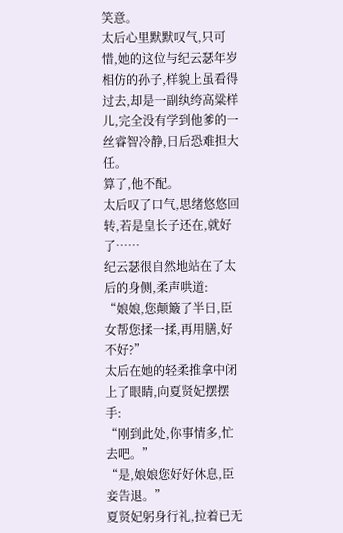笑意。
太后心里默默叹气,只可惜,她的这位与纪云瑟年岁相仿的孙子,样貌上虽看得过去,却是一副纨绔高粱样儿,完全没有学到他爹的一丝睿智冷静,日后恐难担大任。
算了,他不配。
太后叹了口气,思绪悠悠回转,若是皇长子还在,就好了……
纪云瑟很自然地站在了太后的身侧,柔声哄道:
“娘娘,您颠簸了半日,臣女帮您揉一揉,再用膳,好不好?”
太后在她的轻柔推拿中闭上了眼睛,向夏贤妃摆摆手:
“刚到此处,你事情多,忙去吧。”
“是,娘娘您好好休息,臣妾告退。”
夏贤妃躬身行礼,拉着已无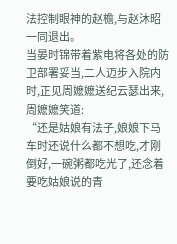法控制眼神的赵檐,与赵沐昭一同退出。
当晏时锦带着紫电将各处的防卫部署妥当,二人迈步入院内时,正见周嬷嬷送纪云瑟出来,周嬷嬷笑道:
“还是姑娘有法子,娘娘下马车时还说什么都不想吃,才刚倒好,一碗粥都吃光了,还念着要吃姑娘说的青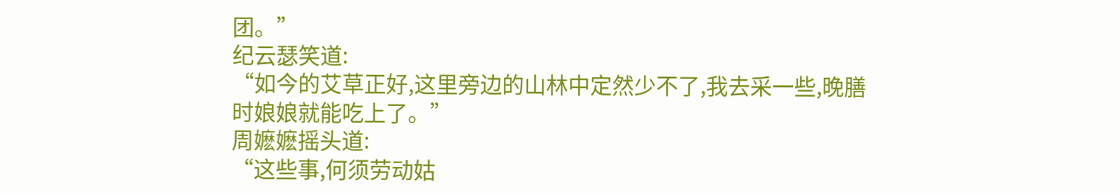团。”
纪云瑟笑道:
“如今的艾草正好,这里旁边的山林中定然少不了,我去采一些,晚膳时娘娘就能吃上了。”
周嬷嬷摇头道:
“这些事,何须劳动姑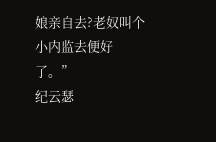娘亲自去?老奴叫个小内监去便好了。”
纪云瑟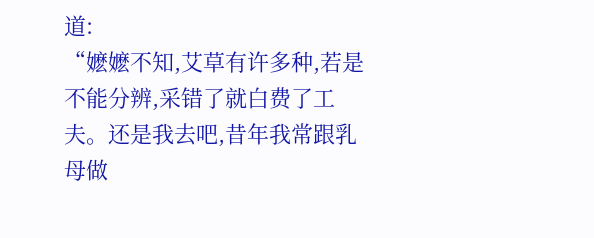道:
“嬷嬷不知,艾草有许多种,若是不能分辨,采错了就白费了工夫。还是我去吧,昔年我常跟乳母做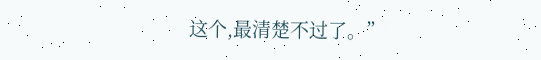这个,最清楚不过了。”